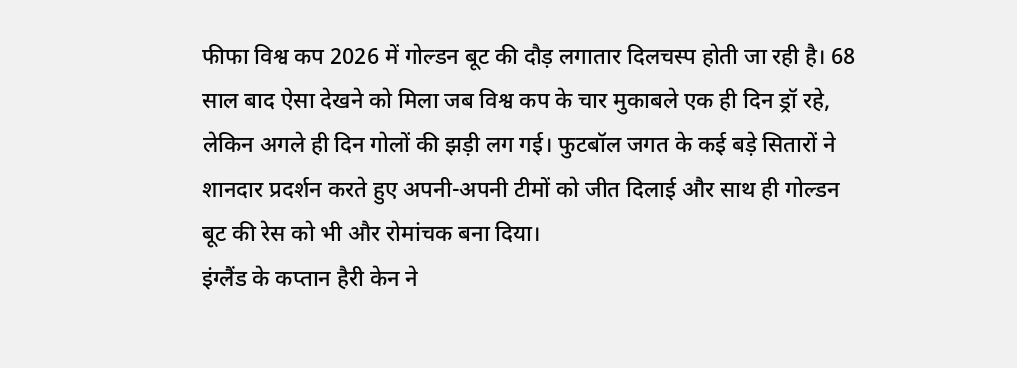फीफा विश्व कप 2026 में गोल्डन बूट की दौड़ लगातार दिलचस्प होती जा रही है। 68 साल बाद ऐसा देखने को मिला जब विश्व कप के चार मुकाबले एक ही दिन ड्रॉ रहे, लेकिन अगले ही दिन गोलों की झड़ी लग गई। फुटबॉल जगत के कई बड़े सितारों ने शानदार प्रदर्शन करते हुए अपनी-अपनी टीमों को जीत दिलाई और साथ ही गोल्डन बूट की रेस को भी और रोमांचक बना दिया।
इंग्लैंड के कप्तान हैरी केन ने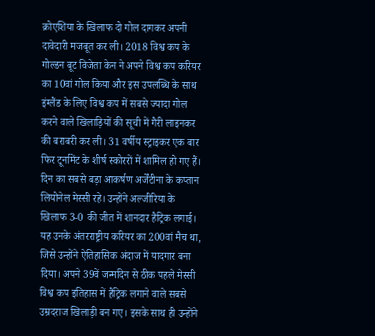क्रोएशिया के खिलाफ दो गोल दागकर अपनी दावेदारी मजबूत कर ली। 2018 विश्व कप के गोल्डन बूट विजेता केन ने अपने विश्व कप करियर का 10वां गोल किया और इस उपलब्धि के साथ इंग्लैंड के लिए विश्व कप में सबसे ज्यादा गोल करने वाले खिलाड़ियों की सूची में गैरी लाइनकर की बराबरी कर ली। 31 वर्षीय स्ट्राइकर एक बार फिर टूर्नामेंट के शीर्ष स्कोररों में शामिल हो गए हैं।
दिन का सबसे बड़ा आकर्षण अर्जेंटीना के कप्तान लियोनेल मेस्सी रहे। उन्होंने अल्जीरिया के खिलाफ 3-0 की जीत में शानदार हैट्रिक लगाई। यह उनके अंतरराष्ट्रीय करियर का 200वां मैच था, जिसे उन्होंने ऐतिहासिक अंदाज में यादगार बना दिया। अपने 39वें जन्मदिन से ठीक पहले मेस्सी विश्व कप इतिहास में हैट्रिक लगाने वाले सबसे उम्रदराज खिलाड़ी बन गए। इसके साथ ही उन्होंने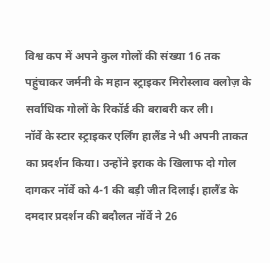विश्व कप में अपने कुल गोलों की संख्या 16 तक पहुंचाकर जर्मनी के महान स्ट्राइकर मिरोस्लाव क्लोज़ के सर्वाधिक गोलों के रिकॉर्ड की बराबरी कर ली।
नॉर्वे के स्टार स्ट्राइकर एर्लिंग हालैंड ने भी अपनी ताकत का प्रदर्शन किया। उन्होंने इराक के खिलाफ दो गोल दागकर नॉर्वे को 4-1 की बड़ी जीत दिलाई। हालैंड के दमदार प्रदर्शन की बदौलत नॉर्वे ने 26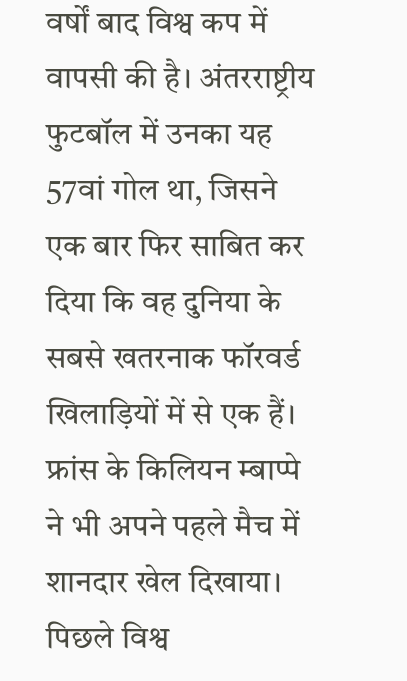वर्षों बाद विश्व कप में वापसी की है। अंतरराष्ट्रीय फुटबॉल में उनका यह 57वां गोल था, जिसने एक बार फिर साबित कर दिया कि वह दुनिया के सबसे खतरनाक फॉरवर्ड खिलाड़ियों में से एक हैं।
फ्रांस के किलियन म्बाप्पे ने भी अपने पहले मैच में शानदार खेल दिखाया। पिछले विश्व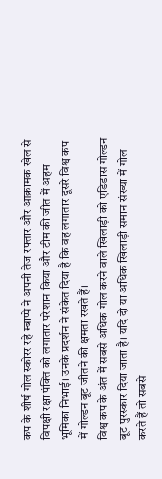कप के शीर्ष गोल स्कोरर रहे म्बाप्पे ने अपनी तेज रफ्तार और आक्रामक खेल से विपक्षी रक्षा पंक्ति को लगातार परेशान किया और टीम की जीत में अहम भूमिका निभाई। उनके प्रदर्शन ने संकेत दिया है कि वह लगातार दूसरे विश्व कप में गोल्डन बूट जीतने की क्षमता रखते हैं।
विश्व कप के अंत में सबसे अधिक गोल करने वाले खिलाड़ी को एडिडास गोल्डन बूट पुरस्कार दिया जाता है। यदि दो या अधिक खिलाड़ी समान संख्या में गोल करते हैं तो सबसे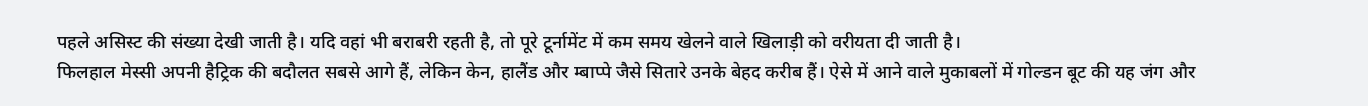पहले असिस्ट की संख्या देखी जाती है। यदि वहां भी बराबरी रहती है, तो पूरे टूर्नामेंट में कम समय खेलने वाले खिलाड़ी को वरीयता दी जाती है।
फिलहाल मेस्सी अपनी हैट्रिक की बदौलत सबसे आगे हैं, लेकिन केन, हालैंड और म्बाप्पे जैसे सितारे उनके बेहद करीब हैं। ऐसे में आने वाले मुकाबलों में गोल्डन बूट की यह जंग और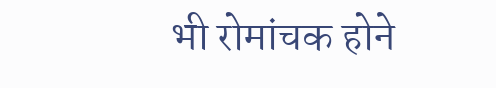भी रोमांचक होने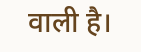वाली है।